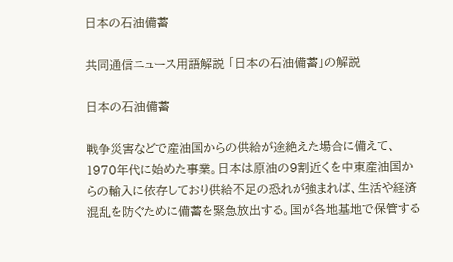日本の石油備蓄

共同通信ニュース用語解説 「日本の石油備蓄」の解説

日本の石油備蓄

戦争災害などで産油国からの供給が途絶えた場合に備えて、1970年代に始めた事業。日本は原油の9割近くを中東産油国からの輸入に依存しており供給不足の恐れが強まれば、生活や経済混乱を防ぐために備蓄を緊急放出する。国が各地基地で保管する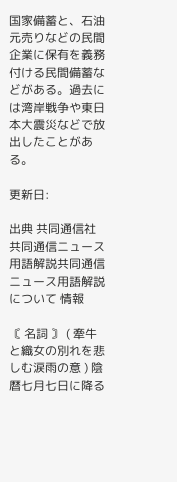国家備蓄と、石油元売りなどの民間企業に保有を義務付ける民間備蓄などがある。過去には湾岸戦争や東日本大震災などで放出したことがある。

更新日:

出典 共同通信社 共同通信ニュース用語解説共同通信ニュース用語解説について 情報

〘 名詞 〙 ( 牽牛と織女の別れを悲しむ涙雨の意 ) 陰暦七月七日に降る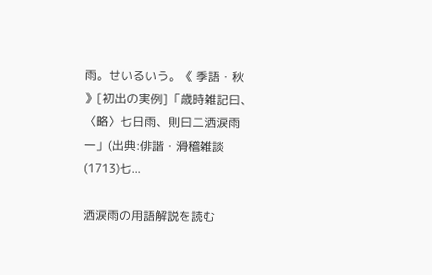雨。せいるいう。《 季語・秋 》[初出の実例]「歳時雑記曰、〈略〉七日雨、則曰二洒涙雨一」(出典:俳諧・滑稽雑談(1713)七...

洒涙雨の用語解説を読む